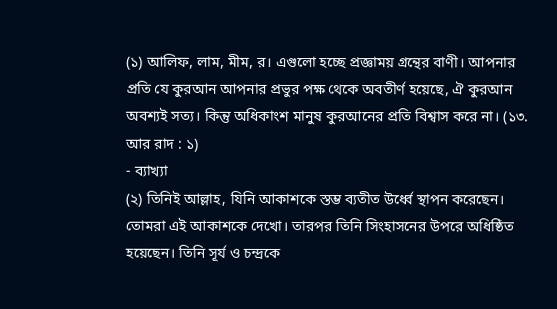(১) আলিফ, লাম, মীম, র। এগুলো হচ্ছে প্রজ্ঞাময় গ্রন্থের বাণী। আপনার প্রতি যে কুরআন আপনার প্রভুর পক্ষ থেকে অবতীর্ণ হয়েছে, ঐ কুরআন অবশ্যই সত্য। কিন্তু অধিকাংশ মানুষ কুরআনের প্রতি বিশ্বাস করে না। (১৩. আর রাদ : ১)
- ব্যাখ্যা
(২) তিনিই আল্লাহ, যিনি আকাশকে স্তম্ভ ব্যতীত উর্ধ্বে স্থাপন করেছেন। তোমরা এই আকাশকে দেখো। তারপর তিনি সিংহাসনের উপরে অধিষ্ঠিত হয়েছেন। তিনি সূর্য ও চন্দ্রকে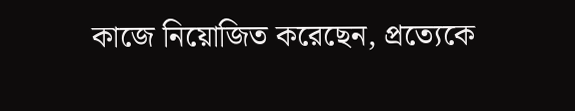কাজে নিয়োজিত করেছেন, প্রত্যেকে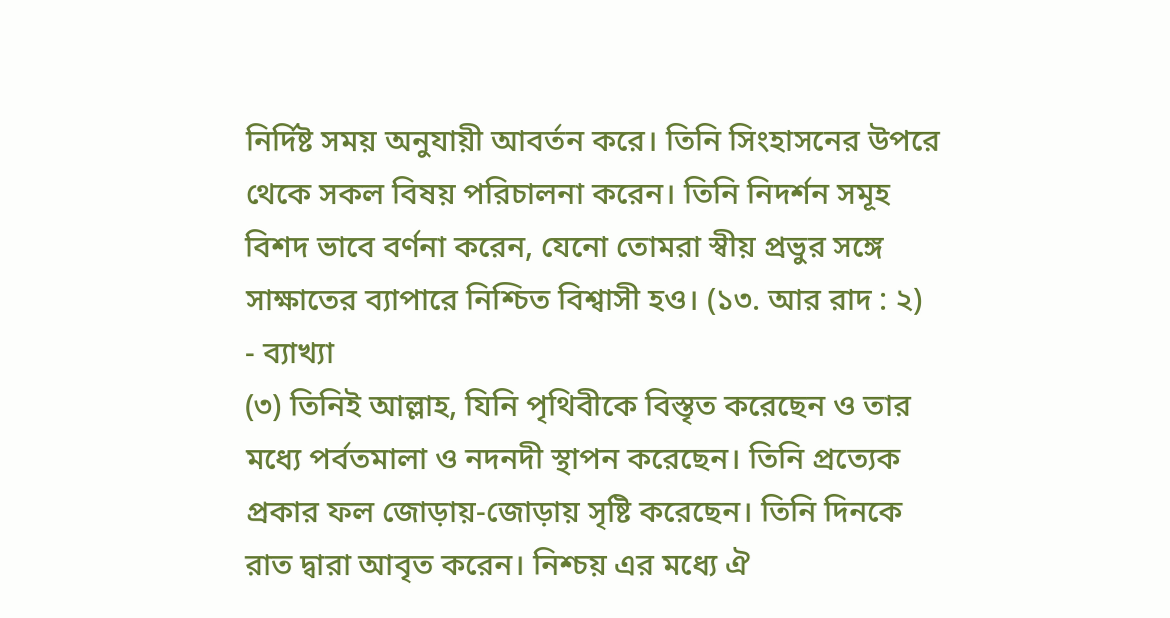নির্দিষ্ট সময় অনুযায়ী আবর্তন করে। তিনি সিংহাসনের উপরে থেকে সকল বিষয় পরিচালনা করেন। তিনি নিদর্শন সমূহ বিশদ ভাবে বর্ণনা করেন, যেনো তোমরা স্বীয় প্রভুর সঙ্গে সাক্ষাতের ব্যাপারে নিশ্চিত বিশ্বাসী হও। (১৩. আর রাদ : ২)
- ব্যাখ্যা
(৩) তিনিই আল্লাহ, যিনি পৃথিবীকে বিস্তৃত করেছেন ও তার মধ্যে পর্বতমালা ও নদনদী স্থাপন করেছেন। তিনি প্রত্যেক প্রকার ফল জোড়ায়-জোড়ায় সৃষ্টি করেছেন। তিনি দিনকে রাত দ্বারা আবৃত করেন। নিশ্চয় এর মধ্যে ঐ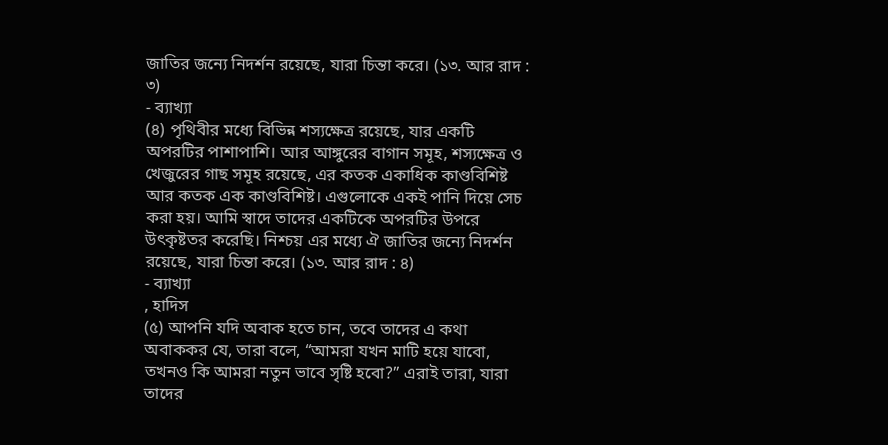জাতির জন্যে নিদর্শন রয়েছে, যারা চিন্তা করে। (১৩. আর রাদ : ৩)
- ব্যাখ্যা
(৪) পৃথিবীর মধ্যে বিভিন্ন শস্যক্ষেত্র রয়েছে, যার একটি অপরটির পাশাপাশি। আর আঙ্গুরের বাগান সমূহ, শস্যক্ষেত্র ও খেজুরের গাছ সমূহ রয়েছে, এর কতক একাধিক কাণ্ডবিশিষ্ট আর কতক এক কাণ্ডবিশিষ্ট। এগুলোকে একই পানি দিয়ে সেচ করা হয়। আমি স্বাদে তাদের একটিকে অপরটির উপরে উৎকৃষ্টতর করেছি। নিশ্চয় এর মধ্যে ঐ জাতির জন্যে নিদর্শন রয়েছে, যারা চিন্তা করে। (১৩. আর রাদ : ৪)
- ব্যাখ্যা
, হাদিস
(৫) আপনি যদি অবাক হতে চান, তবে তাদের এ কথা অবাককর যে, তারা বলে, “আমরা যখন মাটি হয়ে যাবো, তখনও কি আমরা নতুন ভাবে সৃষ্টি হবো?” এরাই তারা, যারা তাদের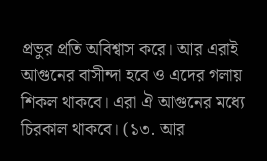প্রভুর প্রতি অবিশ্বাস করে। আর এরাই আগুনের বাসীন্দা হবে ও এদের গলায় শিকল থাকবে। এরা ঐ আগুনের মধ্যে চিরকাল থাকবে। (১৩. আর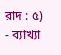রাদ : ৫)
- ব্যাখ্যা